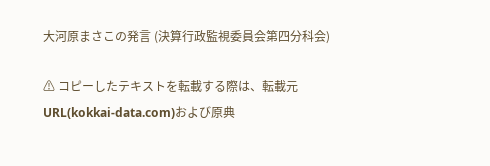大河原まさこの発言 (決算行政監視委員会第四分科会)

⚠ コピーしたテキストを転載する際は、転載元URL(kokkai-data.com)および原典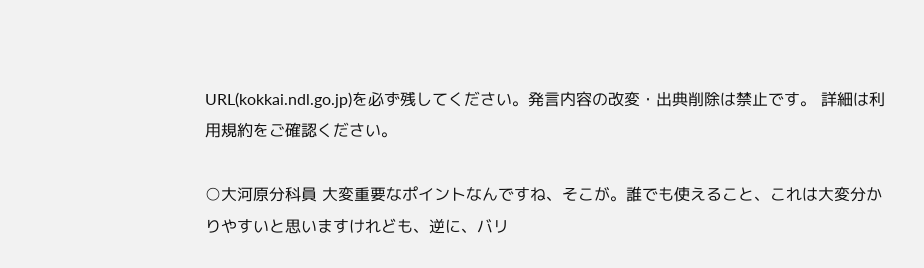URL(kokkai.ndl.go.jp)を必ず残してください。発言内容の改変・出典削除は禁止です。 詳細は利用規約をご確認ください。

○大河原分科員 大変重要なポイントなんですね、そこが。誰でも使えること、これは大変分かりやすいと思いますけれども、逆に、バリ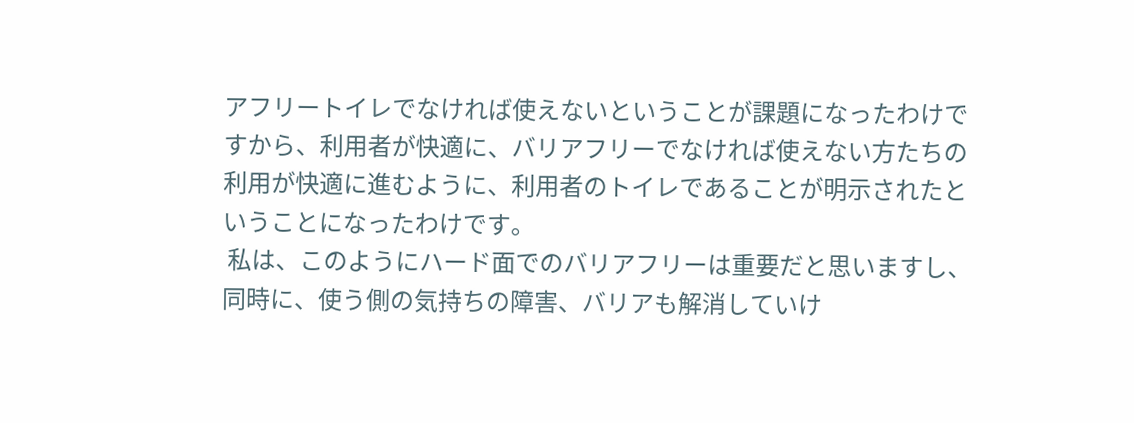アフリートイレでなければ使えないということが課題になったわけですから、利用者が快適に、バリアフリーでなければ使えない方たちの利用が快適に進むように、利用者のトイレであることが明示されたということになったわけです。
 私は、このようにハード面でのバリアフリーは重要だと思いますし、同時に、使う側の気持ちの障害、バリアも解消していけ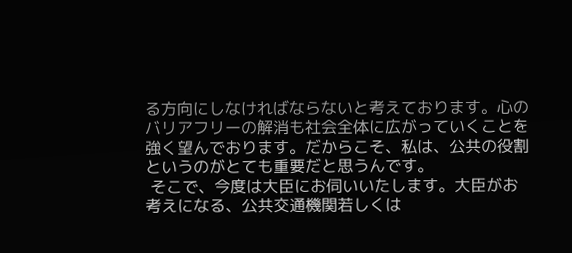る方向にしなければならないと考えております。心のバリアフリーの解消も社会全体に広がっていくことを強く望んでおります。だからこそ、私は、公共の役割というのがとても重要だと思うんです。
 そこで、今度は大臣にお伺いいたします。大臣がお考えになる、公共交通機関若しくは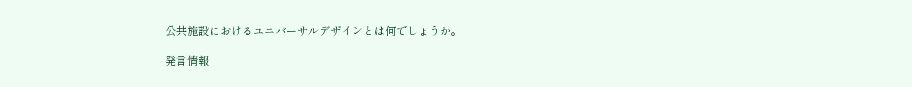公共施設におけるユニバーサルデザインとは何でしょうか。

発言情報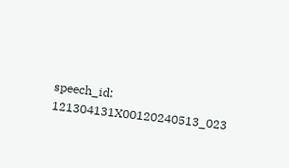speech_id: 121304131X00120240513_023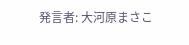発言者: 大河原まさこ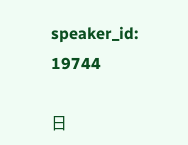speaker_id: 19744

日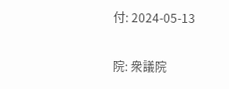付: 2024-05-13

院: 衆議院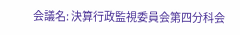会議名: 決算行政監視委員会第四分科会